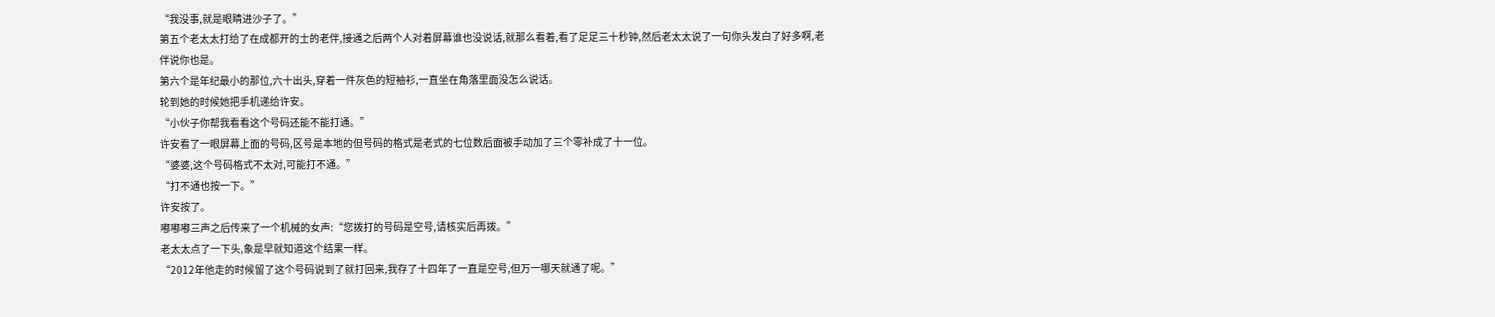“我没事,就是眼睛进沙子了。”
第五个老太太打给了在成都开的士的老伴,接通之后两个人对着屏幕谁也没说话,就那么看着,看了足足三十秒钟,然后老太太说了一句你头发白了好多啊,老伴说你也是。
第六个是年纪最小的那位,六十出头,穿着一件灰色的短袖衫,一直坐在角落里面没怎么说话。
轮到她的时候她把手机递给许安。
“小伙子你帮我看看这个号码还能不能打通。”
许安看了一眼屏幕上面的号码,区号是本地的但号码的格式是老式的七位数后面被手动加了三个零补成了十一位。
“婆婆,这个号码格式不太对,可能打不通。”
“打不通也按一下。”
许安按了。
嘟嘟嘟三声之后传来了一个机械的女声:“您拨打的号码是空号,请核实后再拨。”
老太太点了一下头,象是早就知道这个结果一样。
“2012年他走的时候留了这个号码说到了就打回来,我存了十四年了一直是空号,但万一哪天就通了呢。”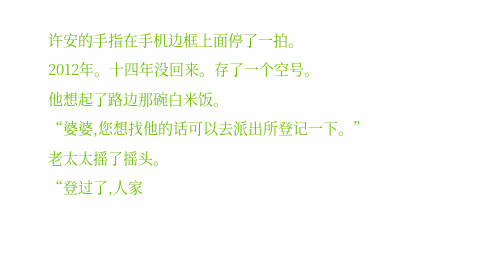许安的手指在手机边框上面停了一拍。
2012年。十四年没回来。存了一个空号。
他想起了路边那碗白米饭。
“婆婆,您想找他的话可以去派出所登记一下。”
老太太摇了摇头。
“登过了,人家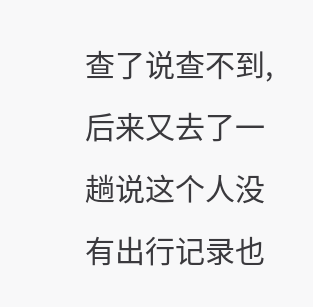查了说查不到,后来又去了一趟说这个人没有出行记录也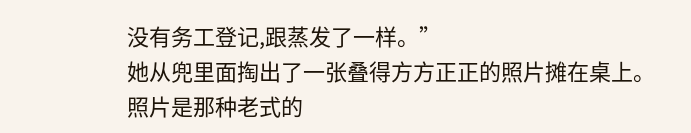没有务工登记,跟蒸发了一样。”
她从兜里面掏出了一张叠得方方正正的照片摊在桌上。
照片是那种老式的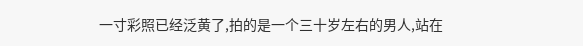一寸彩照已经泛黄了,拍的是一个三十岁左右的男人,站在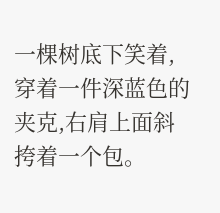一棵树底下笑着,穿着一件深蓝色的夹克,右肩上面斜挎着一个包。